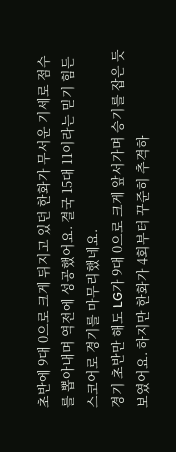초반에 9대 0으로 크게 뒤지고 있던 한화가 무서운 기세로 점수를 뽑아내며 역전에 성공했어요. 결국 15대 11이라는 믿기 힘든 스코어로 경기를 마무리했네요.
경기 초반만 해도 LG가 9대 0으로 크게 앞서가며 승기를 잡은 듯 보였어요. 하지만 한화가 4회부터 꾸준히 추격하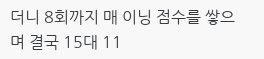더니 8회까지 매 이닝 점수를 쌓으며 결국 15대 11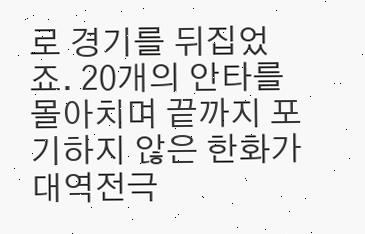로 경기를 뒤집었죠. 20개의 안타를 몰아치며 끝까지 포기하지 않은 한화가 대역전극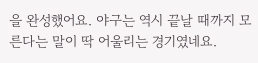을 완성했어요. 야구는 역시 끝날 때까지 모른다는 말이 딱 어울리는 경기였네요.